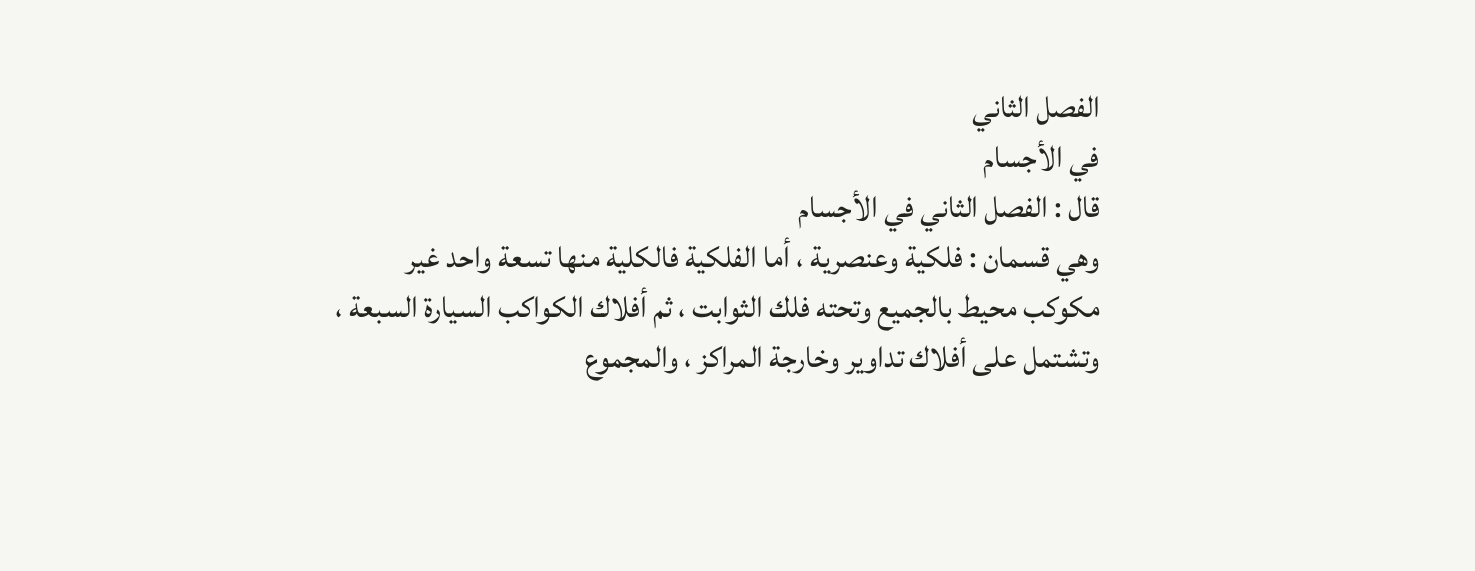الفصل الثاني
في الأجسام
قال : الفصل الثاني في الأجسام
وهي قسمان : فلكية وعنصرية ، أما الفلكية فالكلية منها تسعة واحد غير
مكوكب محيط بالجميع وتحته فلك الثوابت ، ثم أفلاك الكواكب السيارة السبعة ،
وتشتمل على أفلاك تداوير وخارجة المراكز ، والمجموع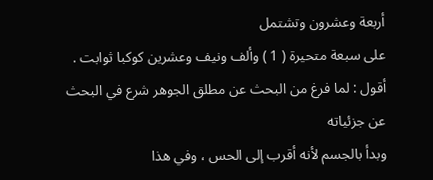أربعة وعشرون وتشتمل
على سبعة متحيرة ( 1 ) وألف ونيف وعشرين كوكبا ثوابت .
أقول : لما فرغ من البحث عن مطلق الجوهر شرع في البحث عن جزئياته
وبدأ بالجسم لأنه أقرب إلى الحس ، وفي هذا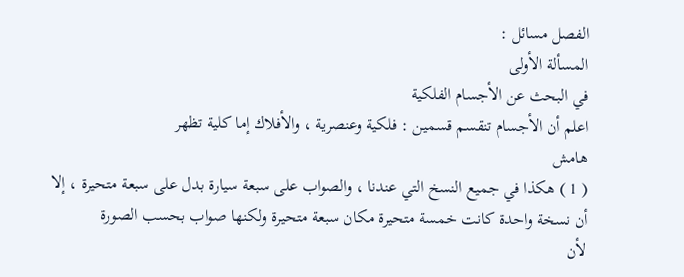الفصل مسائل :
المسألة الأولى
في البحث عن الأجسام الفلكية
اعلم أن الأجسام تنقسم قسمين : فلكية وعنصرية ، والأفلاك إما كلية تظهر
هامش
( 1 ) هكذا في جميع النسخ التي عندنا ، والصواب على سبعة سيارة بدل على سبعة متحيرة ، إلا
أن نسخة واحدة كانت خمسة متحيرة مكان سبعة متحيرة ولكنها صواب بحسب الصورة
لأن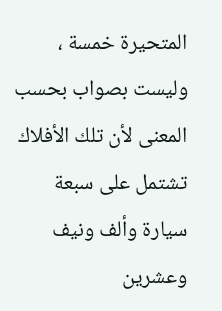المتحيرة خمسة ، وليست بصواب بحسب المعنى لأن تلك الأفلاك تشتمل على سبعة
سيارة وألف ونيف وعشرين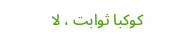كوكبا ثوابت ، لا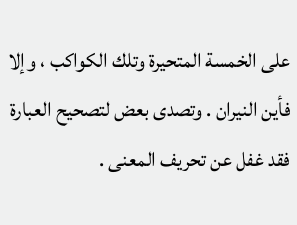على الخمسة المتحيرة وتلك الكواكب ، وإلا
فأين النيران . وتصدى بعض لتصحيح العبارة فقد غفل عن تحريف المعنى .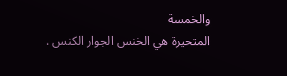والخمسة
المتحيرة هي الخنس الجوار الكنس .